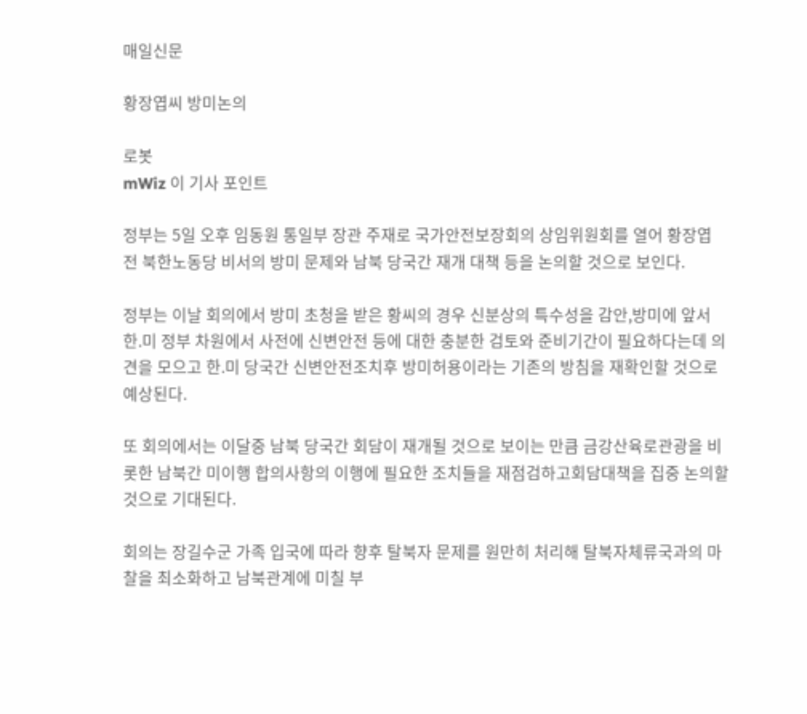매일신문

황장엽씨 방미논의

로봇
mWiz 이 기사 포인트

정부는 5일 오후 임동원 통일부 장관 주재로 국가안전보장회의 상임위원회를 열어 황장엽 전 북한노동당 비서의 방미 문제와 남북 당국간 재개 대책 등을 논의할 것으로 보인다.

정부는 이날 회의에서 방미 초청을 받은 황씨의 경우 신분상의 특수성을 감안,방미에 앞서 한.미 정부 차원에서 사전에 신변안전 등에 대한 충분한 검토와 준비기간이 필요하다는데 의견을 모으고 한.미 당국간 신변안전조치후 방미허용이라는 기존의 방침을 재확인할 것으로 예상된다.

또 회의에서는 이달중 남북 당국간 회담이 재개될 것으로 보이는 만큼 금강산육로관광을 비롯한 남북간 미이행 합의사항의 이행에 필요한 조치들을 재점검하고회담대책을 집중 논의할 것으로 기대된다.

회의는 장길수군 가족 입국에 따라 향후 탈북자 문제를 원만히 처리해 탈북자체류국과의 마찰을 최소화하고 남북관계에 미칠 부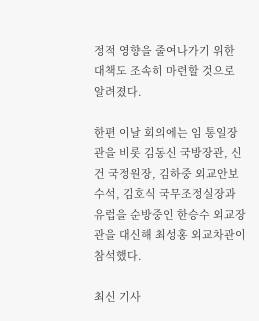정적 영향을 줄여나가기 위한 대책도 조속히 마련할 것으로 알려졌다.

한편 이날 회의에는 임 통일장관을 비롯 김동신 국방장관, 신 건 국정원장, 김하중 외교안보수석, 김호식 국무조정실장과 유럽을 순방중인 한승수 외교장관을 대신해 최성홍 외교차관이 참석했다.

최신 기사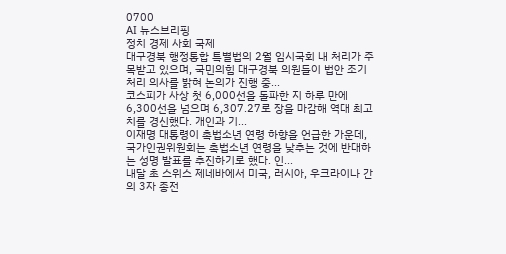0700
AI 뉴스브리핑
정치 경제 사회 국제
대구경북 행정통합 특별법의 2월 임시국회 내 처리가 주목받고 있으며, 국민의힘 대구경북 의원들이 법안 조기 처리 의사를 밝혀 논의가 진행 중...
코스피가 사상 첫 6,000선을 돌파한 지 하루 만에 6,300선을 넘으며 6,307.27로 장을 마감해 역대 최고치를 경신했다. 개인과 기...
이재명 대통령이 촉법소년 연령 하향을 언급한 가운데, 국가인권위원회는 촉법소년 연령을 낮추는 것에 반대하는 성명 발표를 추진하기로 했다. 인...
내달 초 스위스 제네바에서 미국, 러시아, 우크라이나 간의 3자 종전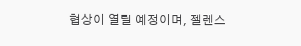협상이 열릴 예정이며, 젤렌스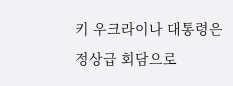키 우크라이나 대통령은 정상급 회담으로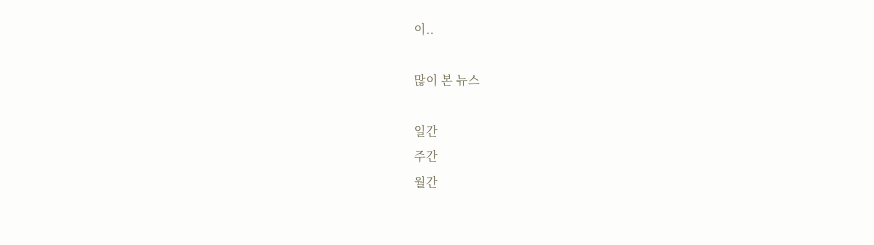이..

많이 본 뉴스

일간
주간
월간